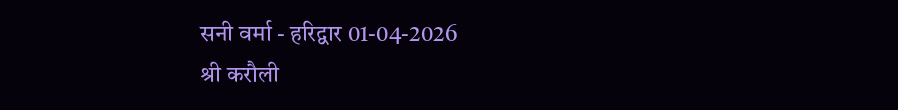सनी वर्मा - हरिद्वार 01-04-2026
श्री करौली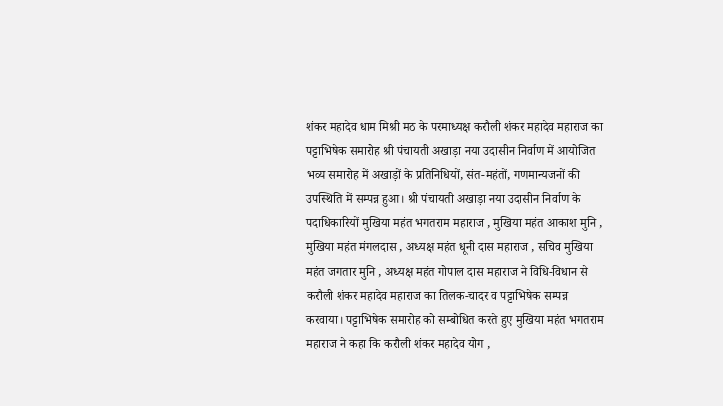शंकर महादेव धाम मिश्री मठ के परमाध्यक्ष करौली शंकर महादेव महाराज का पट्टाभिषेक समारोह श्री पंचायती अखाड़ा नया उदासीन निर्वाण में आयोजित भव्य समारोह में अखाड़ों के प्रतिनिधियों, संत-महंतों, गणमान्यजनों की उपस्थिति में सम्पन्न हुआ। श्री पंचायती अखाड़ा नया उदासीन निर्वाण के पदाधिकारियों मुखिया महंत भगतराम महाराज , मुखिया महंत आकाश मुनि , मुखिया महंत मंगलदास , अध्यक्ष महंत धूनी दास महाराज , सचिव मुखिया महंत जगतार मुनि , अध्यक्ष महंत गोपाल दास महाराज ने विधि-विधान से करौली शंकर महादेव महाराज का तिलक-चादर व पट्टाभिषेक सम्पन्न करवाया। पट्टाभिषेक समारोह को सम्बोधित करते हुए मुखिया महंत भगतराम महाराज ने कहा कि करौली शंकर महादेव योग ,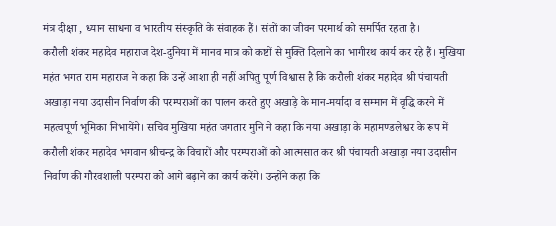मंत्र दीक्षा , ध्यान साधना व भारतीय संस्कृति के संवाहक हैं। संतों का जीवन परमार्थ को समर्पित रहता है।
करौली शंकर महादेव महाराज देश-दुनिया में मानव मात्र को कष्टों से मुक्ति दिलाने का भागीरथ कार्य कर रहे हैं। मुखिया महंत भगत राम महाराज ने कहा कि उन्हें आशा ही नहीं अपितु पूर्ण विश्वास है कि करौली शंकर महादेव श्री पंचायती अखाड़ा नया उदासीन निर्वाण की परम्पराओं का पालन करते हुए अखाड़े के मान-मर्यादा व सम्मान में वृद्धि करने में महत्वपूर्ण भूमिका निभायेंगे। सचिव मुखिया महंत जगतार मुनि ने कहा कि नया अखाड़ा के महामण्डलेश्वर के रूप में करौली शंकर महादेव भगवान श्रीचन्द्र के विचारों और परम्पराओं को आत्मसात कर श्री पंचायती अखाड़ा नया उदासीन निर्वाण की गौरवशाली परम्परा को आगे बढ़ाने का कार्य करेंगे। उन्होंने कहा कि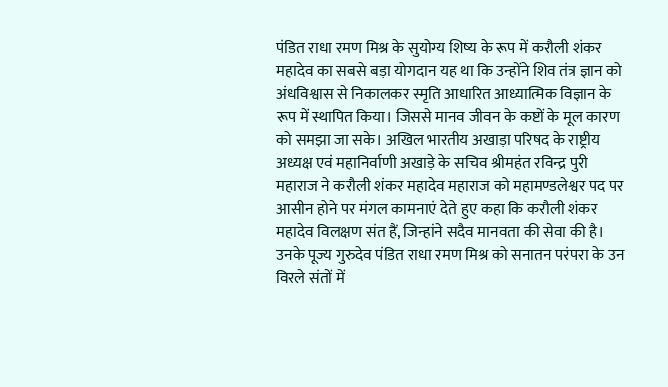पंडित राधा रमण मिश्र के सुयोग्य शिष्य के रूप में करौली शंकर महादेव का सबसे बड़ा योगदान यह था कि उन्होंने शिव तंत्र ज्ञान को अंधविश्वास से निकालकर स्मृति आधारित आध्यात्मिक विज्ञान के रूप में स्थापित किया। जिससे मानव जीवन के कष्टों के मूल कारण को समझा जा सके। अखिल भारतीय अखाड़ा परिषद के राष्ट्रीय अध्यक्ष एवं महानिर्वाणी अखाड़े के सचिव श्रीमहंत रविन्द्र पुरी महाराज ने करौली शंकर महादेव महाराज को महामण्डलेश्वर पद पर आसीन होने पर मंगल कामनाएं देते हुए कहा कि करौली शंकर महादेव विलक्षण संत हैं, जिन्हांने सदैव मानवता की सेवा की है। उनके पूज्य गुरुदेव पंडित राधा रमण मिश्र को सनातन परंपरा के उन विरले संतों में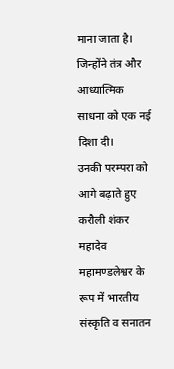माना जाता है। जिन्होंने तंत्र और आध्यात्मिक साधना को एक नई दिशा दी।
उनकी परम्परा को आगे बढ़ाते हुए करौली शंकर महादेव महामण्डलेश्वर के रूप में भारतीय संस्कृति व सनातन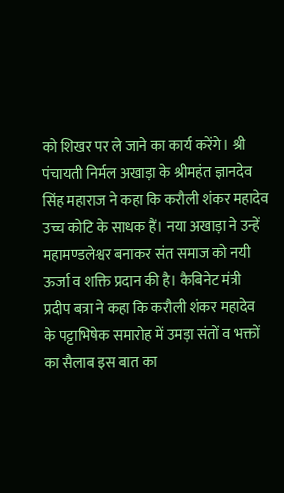को शिखर पर ले जाने का कार्य करेंगे। श्री पंचायती निर्मल अखाड़ा के श्रीमहंत ज्ञानदेव सिंह महाराज ने कहा कि करौली शंकर महादेव उच्च कोटि के साधक हैं। नया अखाड़ा ने उन्हें महामण्डलेश्वर बनाकर संत समाज को नयी ऊर्जा व शक्ति प्रदान की है। कैबिनेट मंत्री प्रदीप बत्रा ने कहा कि करौली शंकर महादेव के पट्टाभिषेक समारोह में उमड़ा संतों व भक्तों का सैलाब इस बात का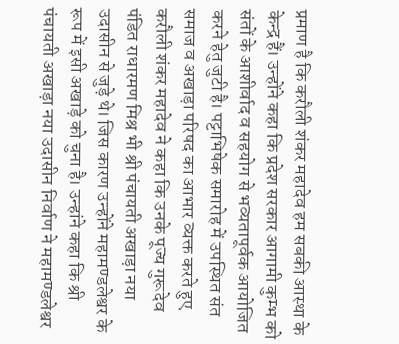प्रमाण है कि करौली शंकर महादेव हम सबकी आस्था के केन्द्र हैं। उन्होंने कहा कि प्रदेश सरकार आगामी कुम्भ को संतों के आशीर्वाद व सहयोग से भव्यतापूर्वक आयोजित करने हेतु जुटी है। पट्टाभिषेक समारोह में उपस्थित संत समाज व अखाड़ा परिषद का आभार व्यक्त करते हुए करौली शंकर महादेव ने कहा कि उनके पूज्य गुरूदेव पंडित राधारमण मिश्र भी श्री पंचायती अखाड़ा नया उदासीन से जुड़े थे। जिस कारण उन्होंने महामण्डलेश्वर के रूप में इसी अखाड़े को चुना है। उन्हांने कहा कि श्री पंचायती अखाड़ा नया उदासीन निर्वाण ने महामण्डलेश्वर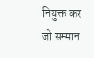नियुक्त कर जो सम्मान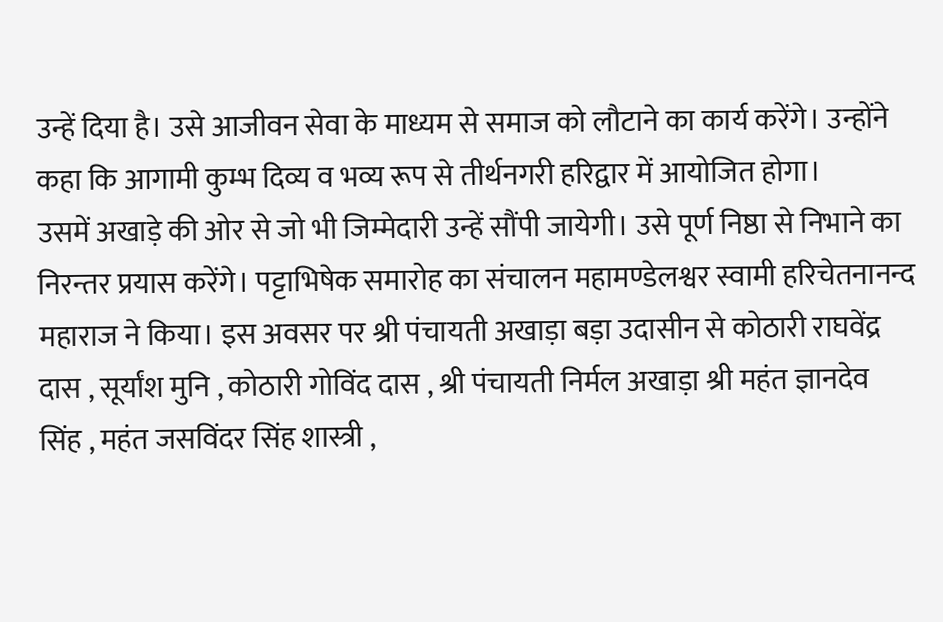उन्हें दिया है। उसे आजीवन सेवा के माध्यम से समाज को लौटाने का कार्य करेंगे। उन्होंने कहा कि आगामी कुम्भ दिव्य व भव्य रूप से तीर्थनगरी हरिद्वार में आयोजित होगा।
उसमें अखाड़े की ओर से जो भी जिम्मेदारी उन्हें सौंपी जायेगी। उसे पूर्ण निष्ठा से निभाने का निरन्तर प्रयास करेंगे। पट्टाभिषेक समारोह का संचालन महामण्डेलश्वर स्वामी हरिचेतनानन्द महाराज ने किया। इस अवसर पर श्री पंचायती अखाड़ा बड़ा उदासीन से कोठारी राघवेंद्र दास , सूर्यांश मुनि , कोठारी गोविंद दास , श्री पंचायती निर्मल अखाड़ा श्री महंत ज्ञानदेव सिंह , महंत जसविंदर सिंह शास्त्री ,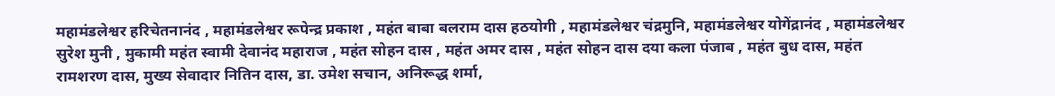महामंडलेश्वर हरिचेतनानंद , महामंडलेश्वर रूपेन्द्र प्रकाश , महंत बाबा बलराम दास हठयोगी , महामंडलेश्वर चंद्रमुनि, महामंडलेश्वर योगेंद्रानंद , महामंडलेश्वर सुरेश मुनी , मुकामी महंत स्वामी देवानंद महाराज , महंत सोहन दास , महंत अमर दास , महंत सोहन दास दया कला पंजाब , महंत बुध दास, महंत रामशरण दास, मुख्य सेवादार नितिन दास, डा. उमेश सचान, अनिरूद्ध शर्मा,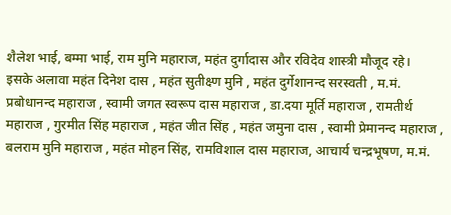शैलेश भाई, बम्मा भाई, राम मुनि महाराज, महंत दुर्गादास और रविदेव शास्त्री मौजूद रहे।
इसके अलावा महंत दिनेश दास , महंत सुतीक्ष्ण मुनि , महंत दुर्गेशानन्द सरस्वती , म.मं. प्रबोधानन्द महाराज , स्वामी जगत स्वरूप दास महाराज , डा.दया मूर्ति महाराज , रामतीर्थ महाराज , गुरमीत सिंह महाराज , महंत जीत सिंह , महंत जमुना दास , स्वामी प्रेमानन्द महाराज , बलराम मुनि महाराज , महंत मोहन सिंह, रामविशाल दास महाराज, आचार्य चन्द्रभूषण, म.मं.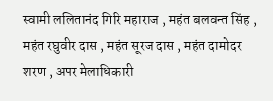स्वामी ललितानंद गिरि महाराज , महंत बलवन्त सिंह , महंत रघुवीर दास , महंत सूरज दास , महंत दामोदर शरण , अपर मेलाधिकारी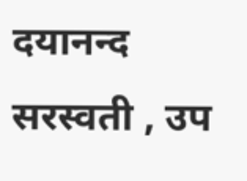दयानन्द सरस्वती , उप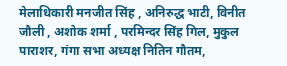मेलाधिकारी मनजीत सिंह , अनिरुद्ध भाटी, विनीत जौली , अशोक शर्मा , परमिन्दर सिंह गिल, मुकुल पाराशर, गंगा सभा अध्यक्ष नितिन गौतम,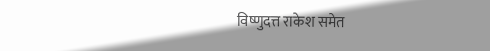विष्णुदत्त राकेश समेत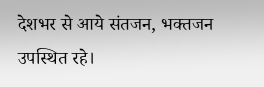देशभर से आये संतजन, भक्तजन उपस्थित रहे।